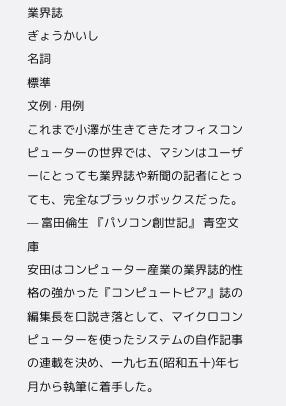業界誌
ぎょうかいし
名詞
標準
文例 · 用例
これまで小澤が生きてきたオフィスコンピューターの世界では、マシンはユーザーにとっても業界誌や新聞の記者にとっても、完全なブラックボックスだった。
— 富田倫生 『パソコン創世記』 青空文庫
安田はコンピューター産業の業界誌的性格の強かった『コンピュートピア』誌の編集長を口説き落として、マイクロコンピューターを使ったシステムの自作記事の連載を決め、一九七五(昭和五十)年七月から執筆に着手した。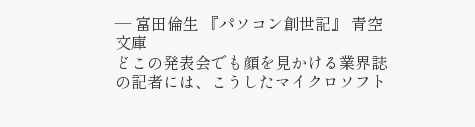— 富田倫生 『パソコン創世記』 青空文庫
どこの発表会でも顔を見かける業界誌の記者には、こうしたマイクロソフト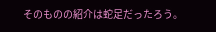そのものの紹介は蛇足だったろう。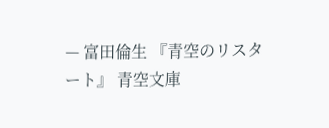— 富田倫生 『青空のリスタート』 青空文庫